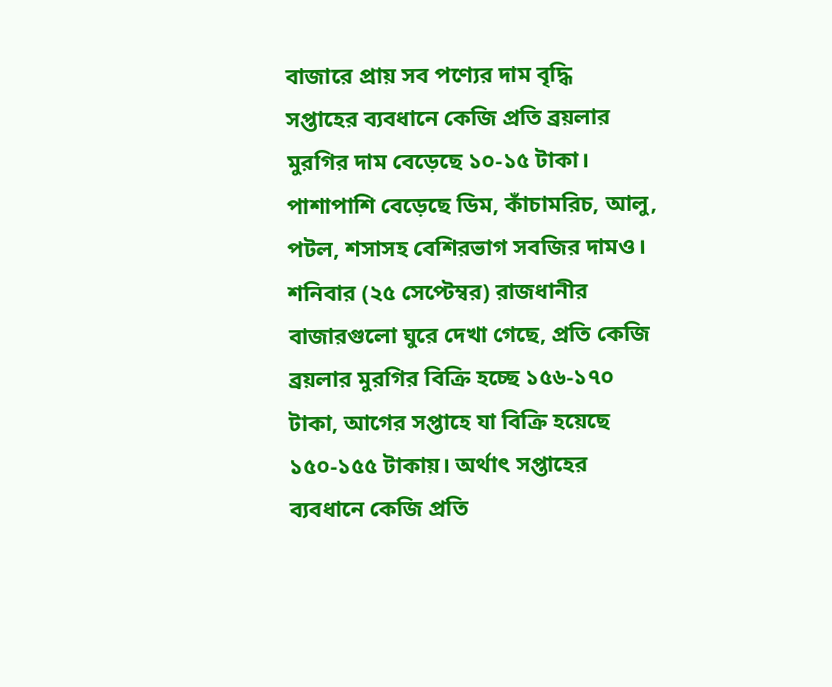বাজারে প্রায় সব পণ্যের দাম বৃদ্ধি
সপ্তাহের ব্যবধানে কেজি প্রতি ব্রয়লার মুরগির দাম বেড়েছে ১০-১৫ টাকা। পাশাপাশি বেড়েছে ডিম, কাঁচামরিচ, আলু, পটল, শসাসহ বেশিরভাগ সবজির দামও। শনিবার (২৫ সেপ্টেম্বর) রাজধানীর বাজারগুলো ঘুরে দেখা গেছে, প্রতি কেজি ব্রয়লার মুরগির বিক্রি হচ্ছে ১৫৬-১৭০ টাকা, আগের সপ্তাহে যা বিক্রি হয়েছে ১৫০-১৫৫ টাকায়। অর্থাৎ সপ্তাহের ব্যবধানে কেজি প্রতি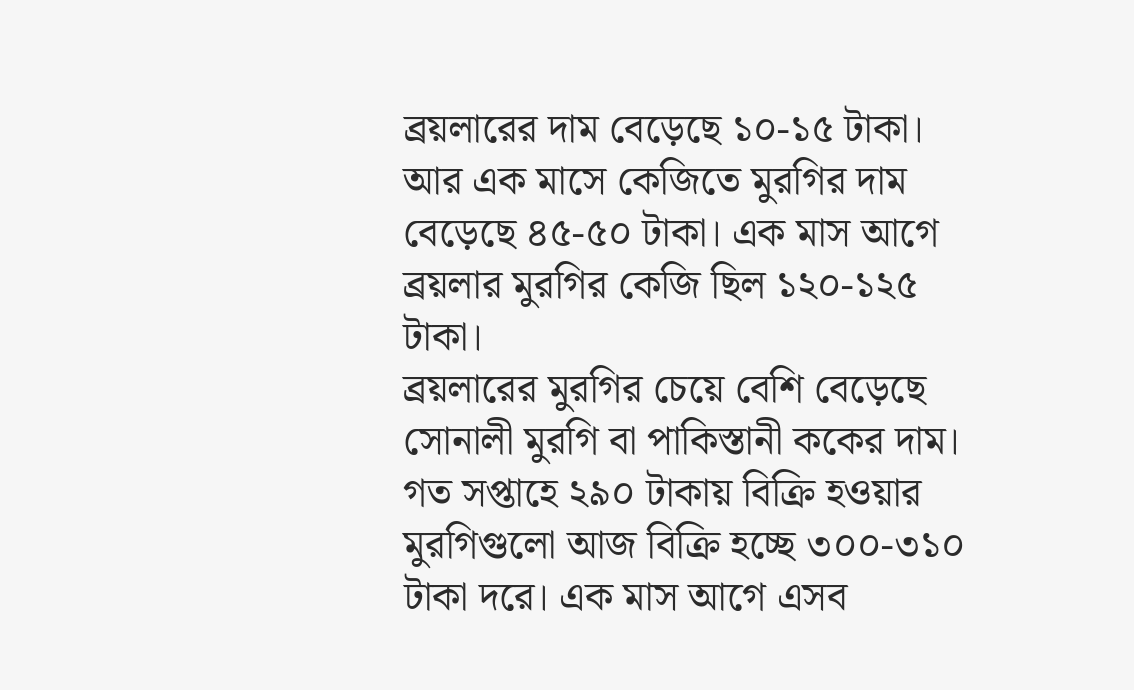ব্রয়লারের দাম বেড়েছে ১০-১৫ টাকা। আর এক মাসে কেজিতে মুরগির দাম বেড়েছে ৪৫-৫০ টাকা। এক মাস আগে ব্রয়লার মুরগির কেজি ছিল ১২০-১২৫ টাকা।
ব্রয়লারের মুরগির চেয়ে বেশি বেড়েছে সোনালী মুরগি বা পাকিস্তানী ককের দাম। গত সপ্তাহে ২৯০ টাকায় বিক্রি হওয়ার মুরগিগুলো আজ বিক্রি হচ্ছে ৩০০-৩১০ টাকা দরে। এক মাস আগে এসব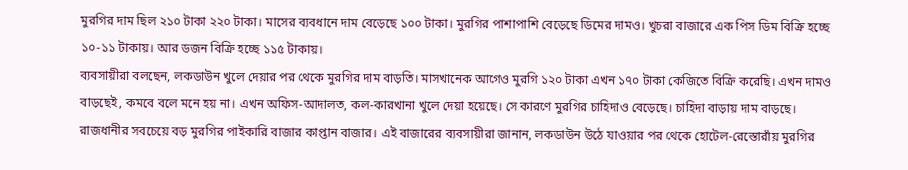মুরগির দাম ছিল ২১০ টাকা ২২০ টাকা। মাসের ব্যবধানে দাম বেড়েছে ১০০ টাকা। মুরগির পাশাপাশি বেড়েছে ডিমের দামও। খুচরা বাজারে এক পিস ডিম বিক্রি হচ্ছে ১০-১১ টাকায়। আর ডজন বিক্রি হচ্ছে ১১৫ টাকায়।
ব্যবসায়ীরা বলছেন, লকডাউন খুলে দেয়ার পর থেকে মুরগির দাম বাড়তি। মাসখানেক আগেও মুরগি ১২০ টাকা এখন ১৭০ টাকা কেজিতে বিক্রি করেছি। এখন দামও বাড়ছেই, কমবে বলে মনে হয় না। এখন অফিস-আদালত, কল-কারখানা খুলে দেয়া হয়েছে। সে কারণে মুরগির চাহিদাও বেড়েছে। চাহিদা বাড়ায় দাম বাড়ছে।
রাজধানীর সবচেয়ে বড় মুরগির পাইকারি বাজার কাপ্তান বাজার। এই বাজারের ব্যবসায়ীরা জানান, লকডাউন উঠে যাওয়ার পর থেকে হোটেল-রেস্তোরাঁয় মুরগির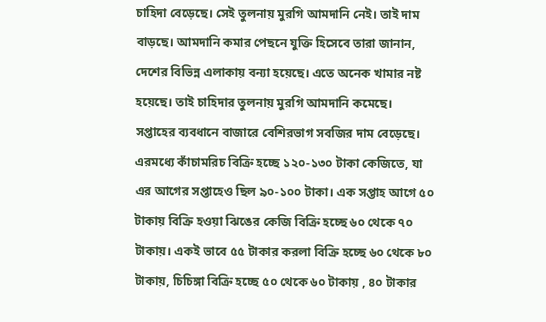চাহিদা বেড়েছে। সেই তুলনায় মুরগি আমদানি নেই। তাই দাম বাড়ছে। আমদানি কমার পেছনে যুক্তি হিসেবে তারা জানান, দেশের বিভিন্ন এলাকায় বন্যা হয়েছে। এতে অনেক খামার নষ্ট হয়েছে। তাই চাহিদার তুলনায় মুরগি আমদানি কমেছে।
সপ্তাহের ব্যবধানে বাজারে বেশিরভাগ সবজির দাম বেড়েছে। এরমধ্যে কাঁচামরিচ বিক্রি হচ্ছে ১২০-১৩০ টাকা কেজিতে, যা এর আগের সপ্তাহেও ছিল ৯০-১০০ টাকা। এক সপ্তাহ আগে ৫০ টাকায় বিক্রি হওয়া ঝিঙের কেজি বিক্রি হচ্ছে ৬০ থেকে ৭০ টাকায়। একই ভাবে ৫৫ টাকার করলা বিক্রি হচ্ছে ৬০ থেকে ৮০ টাকায়, চিচিঙ্গা বিক্রি হচ্ছে ৫০ থেকে ৬০ টাকায় , ৪০ টাকার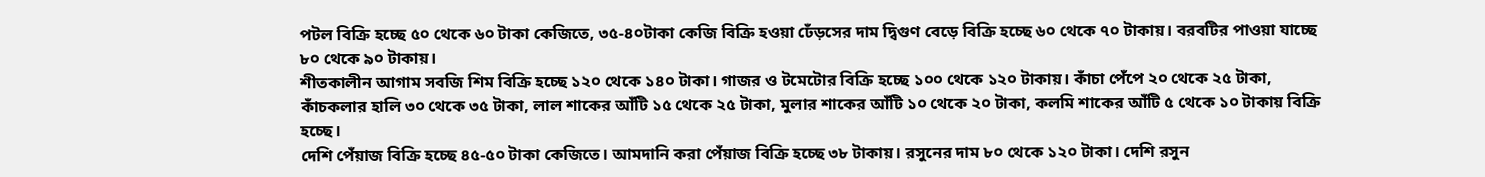পটল বিক্রি হচ্ছে ৫০ থেকে ৬০ টাকা কেজিতে, ৩৫-৪০টাকা কেজি বিক্রি হওয়া ঢেঁড়সের দাম দ্বিগুণ বেড়ে বিক্রি হচ্ছে ৬০ থেকে ৭০ টাকায়। বরবটির পাওয়া যাচ্ছে ৮০ থেকে ৯০ টাকায়।
শীতকালীন আগাম সবজি শিম বিক্রি হচ্ছে ১২০ থেকে ১৪০ টাকা। গাজর ও টমেটোর বিক্রি হচ্ছে ১০০ থেকে ১২০ টাকায়। কাঁচা পেঁপে ২০ থেকে ২৫ টাকা, কাঁচকলার হালি ৩০ থেকে ৩৫ টাকা, লাল শাকের আঁটি ১৫ থেকে ২৫ টাকা, মুলার শাকের আঁটি ১০ থেকে ২০ টাকা, কলমি শাকের আঁটি ৫ থেকে ১০ টাকায় বিক্রি হচ্ছে।
দেশি পেঁয়াজ বিক্রি হচ্ছে ৪৫-৫০ টাকা কেজিতে। আমদানি করা পেঁয়াজ বিক্রি হচ্ছে ৩৮ টাকায়। রসুনের দাম ৮০ থেকে ১২০ টাকা। দেশি রসুন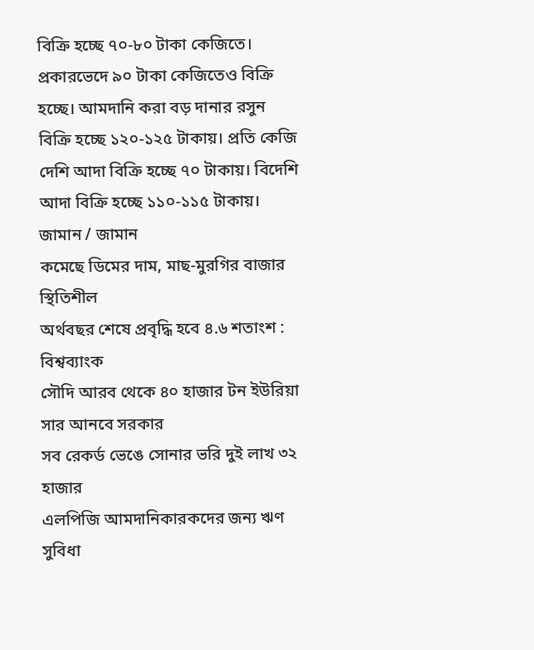বিক্রি হচ্ছে ৭০-৮০ টাকা কেজিতে। প্রকারভেদে ৯০ টাকা কেজিতেও বিক্রি হচ্ছে। আমদানি করা বড় দানার রসুন বিক্রি হচ্ছে ১২০-১২৫ টাকায়। প্রতি কেজি দেশি আদা বিক্রি হচ্ছে ৭০ টাকায়। বিদেশি আদা বিক্রি হচ্ছে ১১০-১১৫ টাকায়।
জামান / জামান
কমেছে ডিমের দাম, মাছ-মুরগির বাজার স্থিতিশীল
অর্থবছর শেষে প্রবৃদ্ধি হবে ৪.৬ শতাংশ : বিশ্বব্যাংক
সৌদি আরব থেকে ৪০ হাজার টন ইউরিয়া সার আনবে সরকার
সব রেকর্ড ভেঙে সোনার ভরি দুই লাখ ৩২ হাজার
এলপিজি আমদানিকারকদের জন্য ঋণ সুবিধা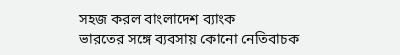সহজ করল বাংলাদেশ ব্যাংক
ভারতের সঙ্গে ব্যবসায় কোনো নেতিবাচক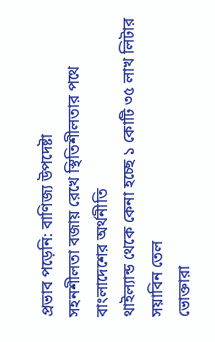প্রভাব পড়েনি: বাণিজ্য উপদেষ্টা
সহনশীলতা বজায় রেখে স্থিতিশীলতার পথে বাংলাদেশের অর্থনীতি
থাইল্যান্ড থেকে কেনা হচ্ছে ১ কোটি ৩৫ লাখ লিটার সয়াবিন তেল
ভোক্তারা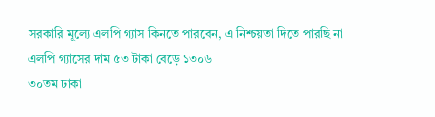সরকারি মূল্যে এলপি গ্যাস কিনতে পারবেন, এ নিশ্চয়তা দিতে পারছি না
এলপি গ্যাসের দাম ৫৩ টাকা বেড়ে ১৩০৬
৩০তম ঢাকা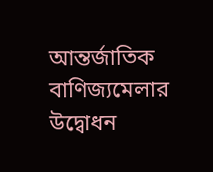আন্তর্জাতিক বাণিজ্যমেলার উদ্বোধন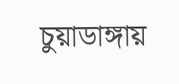চুয়াডাঙ্গায়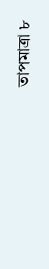তাপমাত্রা ৮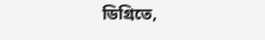ডিগ্রিতে,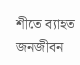শীতে ব্যাহত জনজীবন